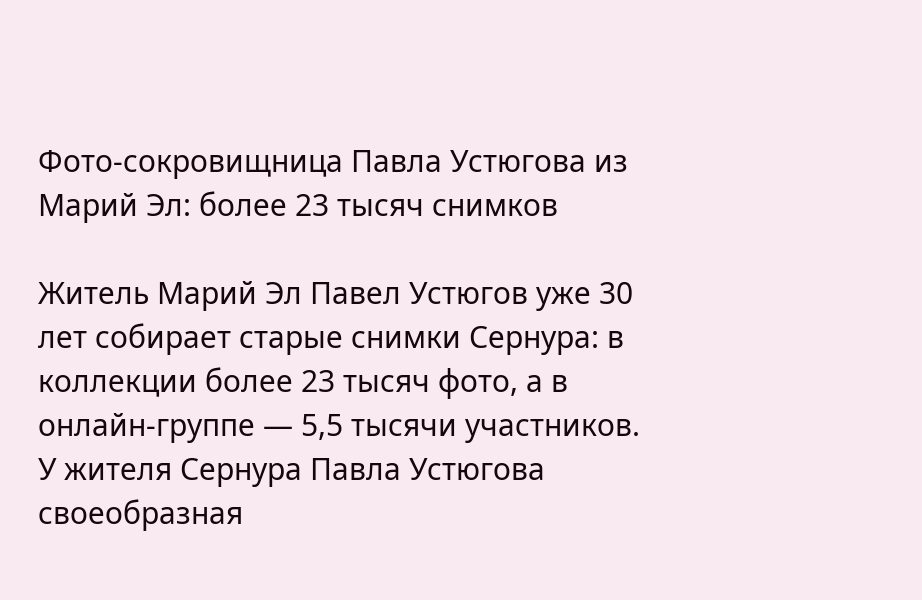Фото-сокровищница Павла Устюгова из Марий Эл: более 23 тысяч снимков

Житель Марий Эл Павел Устюгов уже 30 лет собирает старые снимки Сернура: в коллекции более 23 тысяч фото, а в онлайн-группе — 5,5 тысячи участников.
У жителя Сернура Павла Устюгова своеобразная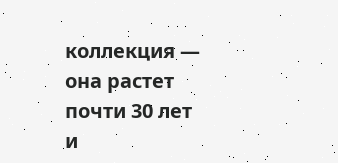коллекция — она растет почти 30 лет и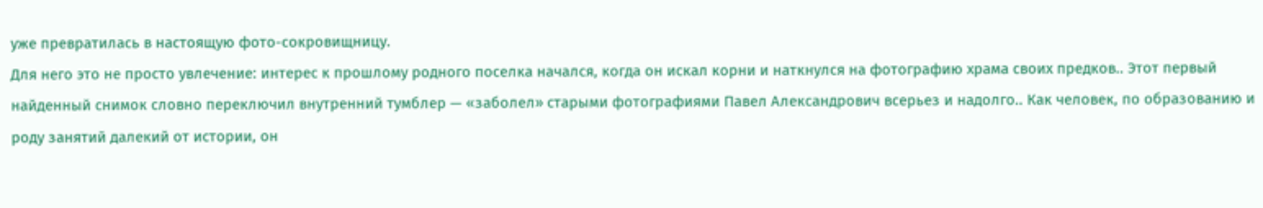уже превратилась в настоящую фото-сокровищницу.
Для него это не просто увлечение: интерес к прошлому родного поселка начался, когда он искал корни и наткнулся на фотографию храма своих предков.. Этот первый найденный снимок словно переключил внутренний тумблер — «заболел» старыми фотографиями Павел Александрович всерьез и надолго.. Как человек, по образованию и роду занятий далекий от истории, он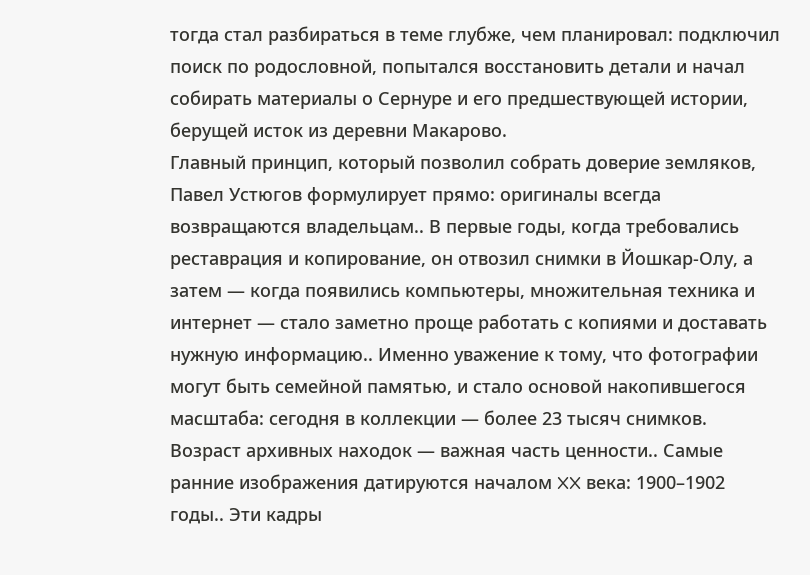тогда стал разбираться в теме глубже, чем планировал: подключил поиск по родословной, попытался восстановить детали и начал собирать материалы о Сернуре и его предшествующей истории, берущей исток из деревни Макарово.
Главный принцип, который позволил собрать доверие земляков, Павел Устюгов формулирует прямо: оригиналы всегда возвращаются владельцам.. В первые годы, когда требовались реставрация и копирование, он отвозил снимки в Йошкар-Олу, а затем — когда появились компьютеры, множительная техника и интернет — стало заметно проще работать с копиями и доставать нужную информацию.. Именно уважение к тому, что фотографии могут быть семейной памятью, и стало основой накопившегося масштаба: сегодня в коллекции — более 23 тысяч снимков.
Возраст архивных находок — важная часть ценности.. Самые ранние изображения датируются началом XX века: 1900–1902 годы.. Эти кадры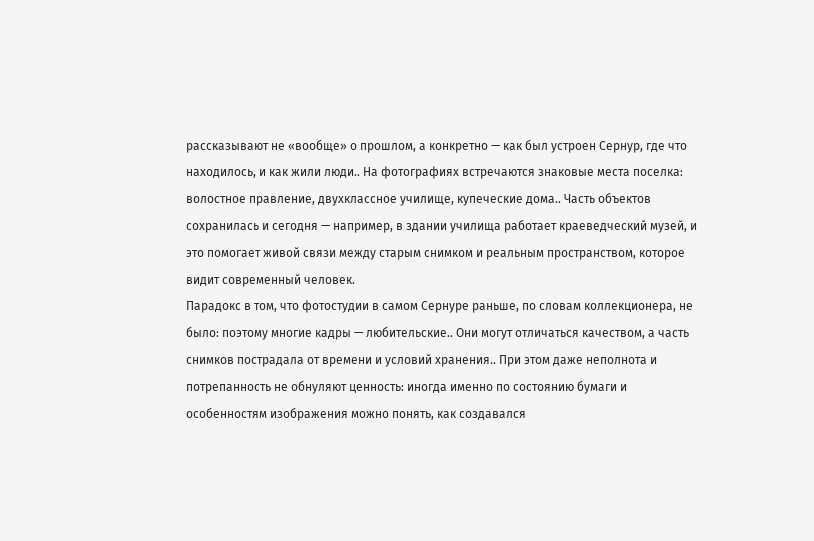рассказывают не «вообще» о прошлом, а конкретно — как был устроен Сернур, где что находилось, и как жили люди.. На фотографиях встречаются знаковые места поселка: волостное правление, двухклассное училище, купеческие дома.. Часть объектов сохранилась и сегодня — например, в здании училища работает краеведческий музей, и это помогает живой связи между старым снимком и реальным пространством, которое видит современный человек.
Парадокс в том, что фотостудии в самом Сернуре раньше, по словам коллекционера, не было: поэтому многие кадры — любительские.. Они могут отличаться качеством, а часть снимков пострадала от времени и условий хранения.. При этом даже неполнота и потрепанность не обнуляют ценность: иногда именно по состоянию бумаги и особенностям изображения можно понять, как создавался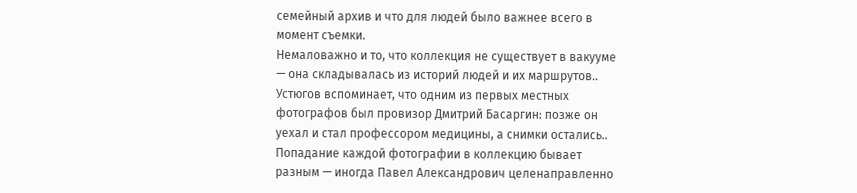семейный архив и что для людей было важнее всего в момент съемки.
Немаловажно и то, что коллекция не существует в вакууме — она складывалась из историй людей и их маршрутов.. Устюгов вспоминает, что одним из первых местных фотографов был провизор Дмитрий Басаргин: позже он уехал и стал профессором медицины, а снимки остались.. Попадание каждой фотографии в коллекцию бывает разным — иногда Павел Александрович целенаправленно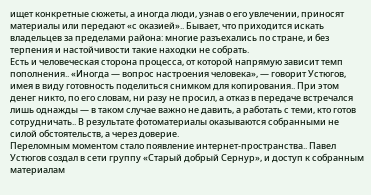ищет конкретные сюжеты, а иногда люди, узнав о его увлечении, приносят материалы или передают «с оказией».. Бывает, что приходится искать владельцев за пределами района: многие разъехались по стране, и без терпения и настойчивости такие находки не собрать.
Есть и человеческая сторона процесса, от которой напрямую зависит темп пополнения.. «Иногда — вопрос настроения человека», — говорит Устюгов, имея в виду готовность поделиться снимком для копирования.. При этом денег никто, по его словам, ни разу не просил, а отказ в передаче встречался лишь однажды — в таком случае важно не давить, а работать с теми, кто готов сотрудничать.. В результате фотоматериалы оказываются собранными не силой обстоятельств, а через доверие.
Переломным моментом стало появление интернет-пространства.. Павел Устюгов создал в сети группу «Старый добрый Сернур», и доступ к собранным материалам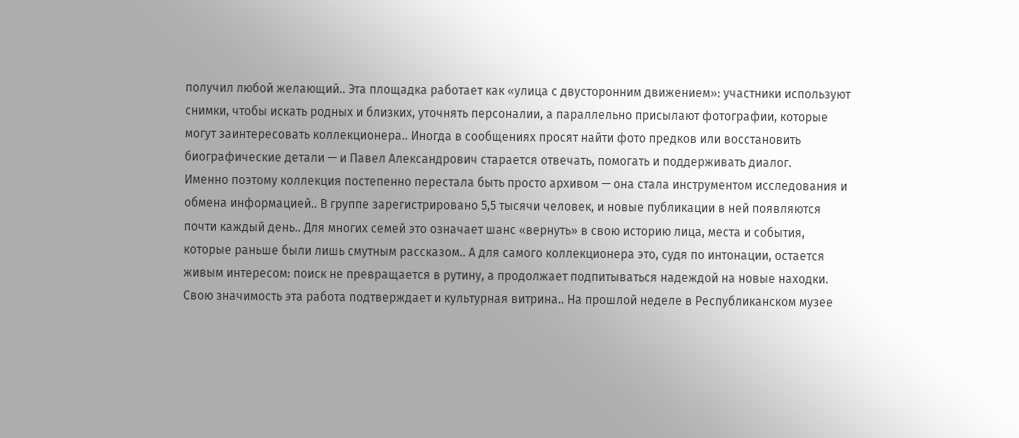получил любой желающий.. Эта площадка работает как «улица с двусторонним движением»: участники используют снимки, чтобы искать родных и близких, уточнять персоналии, а параллельно присылают фотографии, которые могут заинтересовать коллекционера.. Иногда в сообщениях просят найти фото предков или восстановить биографические детали — и Павел Александрович старается отвечать, помогать и поддерживать диалог.
Именно поэтому коллекция постепенно перестала быть просто архивом — она стала инструментом исследования и обмена информацией.. В группе зарегистрировано 5,5 тысячи человек, и новые публикации в ней появляются почти каждый день.. Для многих семей это означает шанс «вернуть» в свою историю лица, места и события, которые раньше были лишь смутным рассказом.. А для самого коллекционера это, судя по интонации, остается живым интересом: поиск не превращается в рутину, а продолжает подпитываться надеждой на новые находки.
Свою значимость эта работа подтверждает и культурная витрина.. На прошлой неделе в Республиканском музее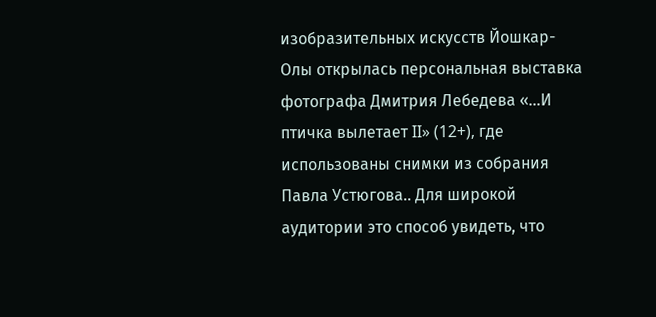изобразительных искусств Йошкар-Олы открылась персональная выставка фотографа Дмитрия Лебедева «…И птичка вылетает II» (12+), где использованы снимки из собрания Павла Устюгова.. Для широкой аудитории это способ увидеть, что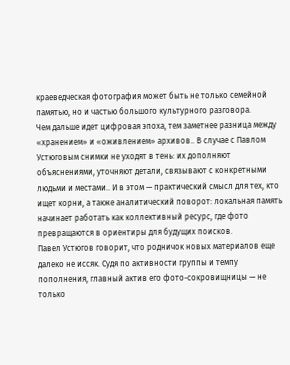краеведческая фотография может быть не только семейной памятью, но и частью большого культурного разговора.
Чем дальше идет цифровая эпоха, тем заметнее разница между «хранением» и «оживлением» архивов.. В случае с Павлом Устюговым снимки не уходят в тень: их дополняют объяснениями, уточняют детали, связывают с конкретными людьми и местами.. И в этом — практический смысл для тех, кто ищет корни, а также аналитический поворот: локальная память начинает работать как коллективный ресурс, где фото превращаются в ориентиры для будущих поисков.
Павел Устюгов говорит, что родничок новых материалов еще далеко не иссяк. Судя по активности группы и темпу пополнения, главный актив его фото-сокровищницы — не только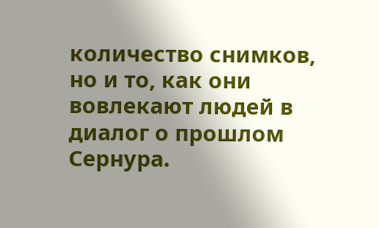количество снимков, но и то, как они вовлекают людей в диалог о прошлом Сернура.